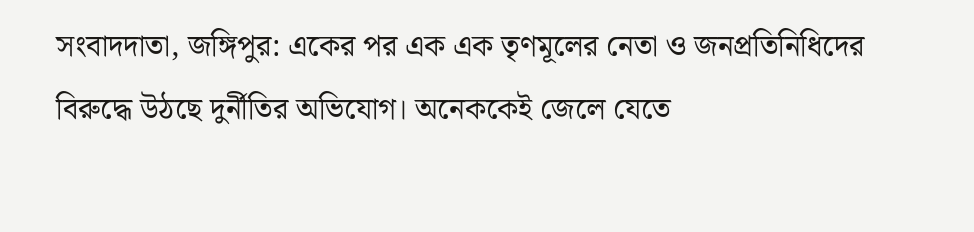সংবাদদাতা, জঙ্গিপুর: একের পর এক এক তৃণমূলের নেতা ও জনপ্রতিনিধিদের বিরুদ্ধে উঠছে দুর্নীতির অভিযোগ। অনেককেই জেলে যেতে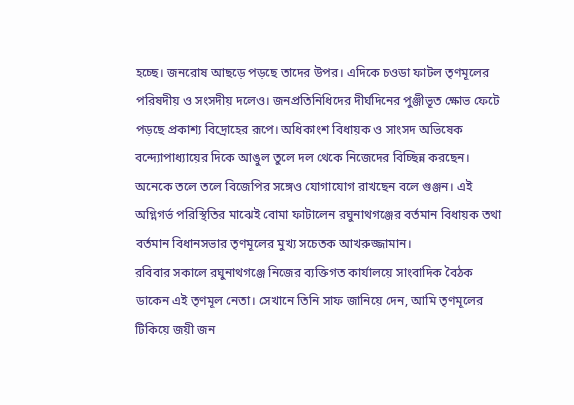হচ্ছে। জনরোষ আছড়ে পড়ছে তাদের উপর। এদিকে চওডা ফাটল তৃণমূলের পরিষদীয় ও সংসদীয় দলেও। জনপ্রতিনিধিদের দীর্ঘদিনের পুঞ্জীভূত ক্ষোভ ফেটে পড়ছে প্রকাশ্য বিদ্রোহের রূপে। অধিকাংশ বিধায়ক ও সাংসদ অভিষেক বন্দ্যোপাধ্যায়ের দিকে আঙুল তুলে দল থেকে নিজেদের বিচ্ছিন্ন করছেন। অনেকে তলে তলে বিজেপির সঙ্গেও যোগাযোগ রাখছেন বলে গুঞ্জন। এই অগ্নিগর্ভ পরিস্থিতির মাঝেই বোমা ফাটালেন রঘুনাথগঞ্জের বর্তমান বিধায়ক তথা বর্তমান বিধানসভার তৃণমূলের মুখ্য সচেতক আখরুজ্জামান।
রবিবার সকালে রঘুনাথগঞ্জে নিজের ব্যক্তিগত কার্যালয়ে সাংবাদিক বৈঠক ডাকেন এই তৃণমূল নেতা। সেখানে তিনি সাফ জানিয়ে দেন, আমি তৃণমূলের টিকিয়ে জয়ী জন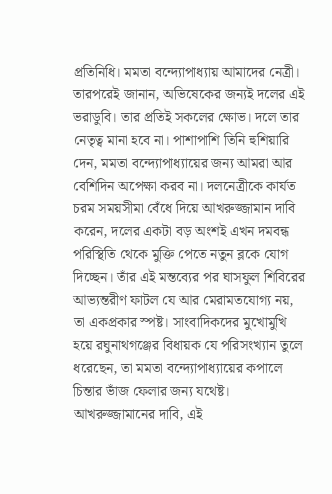প্রতিনিধি। মমতা বন্দ্যোপাধ্যায় আমাদের নেত্রী। তারপরেই জানান, অভিষেকের জন্যই দলের এই ভরাডুবি। তার প্রতিই সকলের ক্ষোভ। দলে তার নেতৃত্ব মানা হবে না। পাশাপাশি তিনি হুশিয়ারি দেন, মমতা বন্দ্যোপাধ্যায়ের জন্য আমরা আর বেশিদিন অপেক্ষা করব না। দলনেত্রীকে কার্যত চরম সময়সীমা বেঁধে দিয়ে আখরুজ্জামান দাবি করেন, দলের একটা বড় অংশই এখন দমবন্ধ পরিস্থিতি থেকে মুক্তি পেতে নতুন ব্লকে যোগ দিচ্ছেন। তাঁর এই মন্তব্যের পর ঘাসফুল শিবিরের আভ্যন্তরীণ ফাটল যে আর মেরামতযোগ্য নয়, তা একপ্রকার স্পষ্ট। সাংবাদিকদের মুখোমুখি হয়ে রঘুনাথগঞ্জের বিধায়ক যে পরিসংখ্যান তুলে ধরেছেন, তা মমতা বন্দ্যোপাধ্যায়ের কপালে চিন্তার ভাঁজ ফেলার জন্য যথেষ্ট। আখরুজ্জামানের দাবি, এই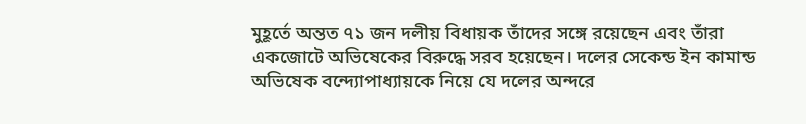মুহূর্তে অন্তত ৭১ জন দলীয় বিধায়ক তাঁদের সঙ্গে রয়েছেন এবং তাঁরা একজোটে অভিষেকের বিরুদ্ধে সরব হয়েছেন। দলের সেকেন্ড ইন কামান্ড অভিষেক বন্দ্যোপাধ্যায়কে নিয়ে যে দলের অন্দরে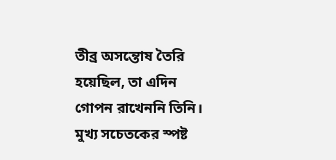তীব্র অসন্তোষ তৈরি হয়েছিল, তা এদিন গোপন রাখেননি তিনি।
মুখ্য সচেতকের স্পষ্ট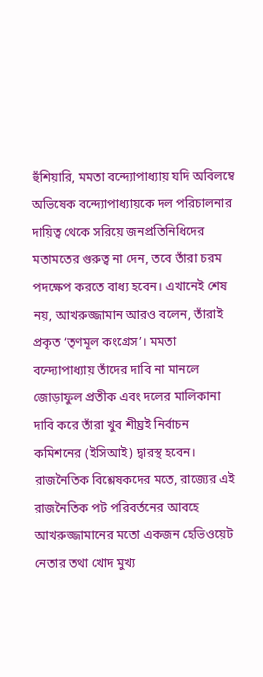হুঁশিয়ারি, মমতা বন্দ্যোপাধ্যায় যদি অবিলম্বে অভিষেক বন্দ্যোপাধ্যায়কে দল পরিচালনার দায়িত্ব থেকে সরিয়ে জনপ্রতিনিধিদের মতামতের গুরুত্ব না দেন, তবে তাঁরা চরম পদক্ষেপ করতে বাধ্য হবেন। এখানেই শেষ নয়, আখরুজ্জামান আরও বলেন, তাঁরাই প্রকৃত ‘তৃণমূল কংগ্রেস’। মমতা বন্দ্যোপাধ্যায় তাঁদের দাবি না মানলে জোড়াফুল প্রতীক এবং দলের মালিকানা দাবি করে তাঁরা খুব শীঘ্রই নির্বাচন কমিশনের (ইসিআই) দ্বারস্থ হবেন।
রাজনৈতিক বিশ্লেষকদের মতে, রাজ্যের এই রাজনৈতিক পট পরিবর্তনের আবহে আখরুজ্জামানের মতো একজন হেভিওয়েট নেতার তথা খোদ মুখ্য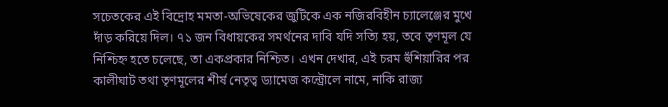সচেতকের এই বিদ্রোহ মমতা-অভিষেকের জুটিকে এক নজিরবিহীন চ্যালেঞ্জের মুখে দাঁড় করিয়ে দিল। ৭১ জন বিধায়কের সমর্থনের দাবি যদি সত্যি হয়, তবে তৃণমূল যে নিশ্চিহ্ন হতে চলেছে, তা একপ্রকার নিশ্চিত। এখন দেখার, এই চরম হুঁশিয়ারির পর কালীঘাট তথা তৃণমূলের শীর্ষ নেতৃত্ব ড্যামেজ কন্ট্রোলে নামে, নাকি রাজ্য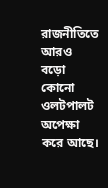রাজনীতিতে আরও বড়ো কোনো ওলটপালট অপেক্ষা করে আছে।